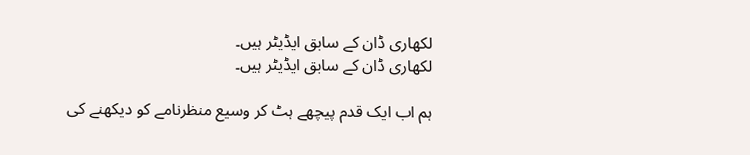لکھاری ڈان کے سابق ایڈیٹر ہیں۔
لکھاری ڈان کے سابق ایڈیٹر ہیں۔

ہم اب ایک قدم پیچھے ہٹ کر وسیع منظرنامے کو دیکھنے کی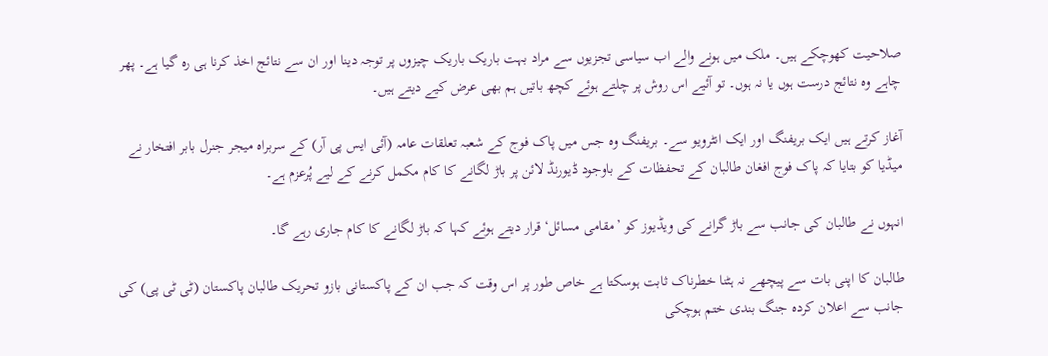صلاحیت کھوچکے ہیں۔ ملک میں ہونے والے اب سیاسی تجزیوں سے مراد بہت باریک باریک چیزوں پر توجہ دینا اور ان سے نتائج اخذ کرنا ہی رہ گیا ہے۔ پھر چاہے وہ نتائج درست ہوں یا نہ ہوں۔ تو آئیے اس روش پر چلتے ہوئے کچھ باتیں ہم بھی عرض کیے دیتے ہیں۔

آغاز کرتے ہیں ایک بریفنگ اور ایک انٹرویو سے۔ بریفنگ وہ جس میں پاک فوج کے شعبہ تعلقات عامہ (آئی ایس پی آر) کے سربراہ میجر جنرل بابر افتخار نے میڈیا کو بتایا کہ پاک فوج افغان طالبان کے تحفظات کے باوجود ڈیورنڈ لائن پر باڑ لگانے کا کام مکمل کرنے کے لیے پُرعزم ہے۔

انہوں نے طالبان کی جانب سے باڑ گرانے کی ویڈیوز کو ’مقامی مسائل‘ قرار دیتے ہوئے کہا کہ باڑ لگانے کا کام جاری رہے گا۔

طالبان کا اپنی بات سے پیچھے نہ ہٹنا خطرناک ثابت ہوسکتا ہے خاص طور پر اس وقت کہ جب ان کے پاکستانی بازو تحریک طالبان پاکستان (ٹی ٹی پی) کی جانب سے اعلان کردہ جنگ بندی ختم ہوچکی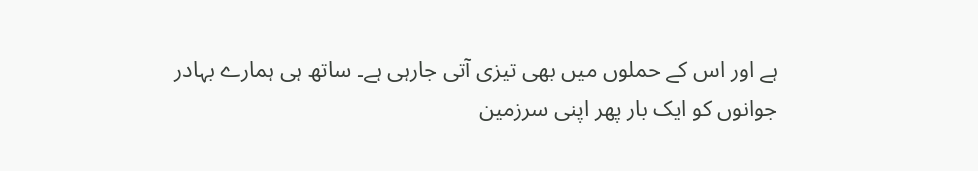ہے اور اس کے حملوں میں بھی تیزی آتی جارہی ہے۔ ساتھ ہی ہمارے بہادر جوانوں کو ایک بار پھر اپنی سرزمین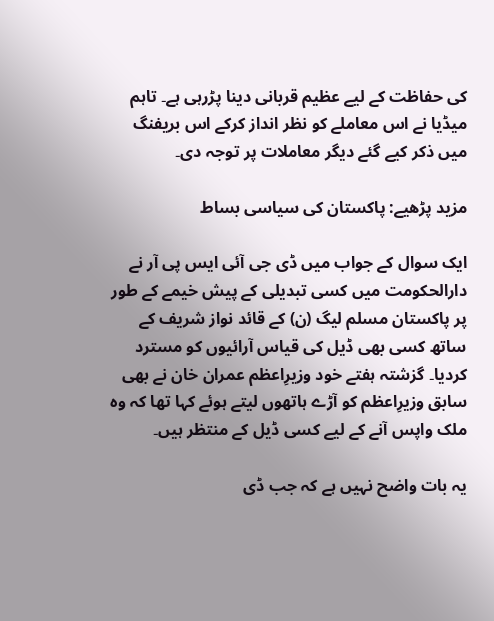کی حفاظت کے لیے عظیم قربانی دینا پڑرہی ہے۔ تاہم میڈیا نے اس معاملے کو نظر انداز کرکے اس بریفنگ میں ذکر کیے گئے دیگر معاملات پر توجہ دی۔

مزید پڑھیے: پاکستان کی سیاسی بساط

ایک سوال کے جواب میں ڈی جی آئی ایس پی آر نے دارالحکومت میں کسی تبدیلی کے پیش خیمے کے طور پر پاکستان مسلم لیگ (ن) کے قائد نواز شریف کے ساتھ کسی بھی ڈیل کی قیاس آرائیوں کو مسترد کردیا۔ گزشتہ ہفتے خود وزیرِاعظم عمران خان نے بھی سابق وزیرِاعظم کو آڑے ہاتھوں لیتے ہوئے کہا تھا کہ وہ ملک واپس آنے کے لیے کسی ڈیل کے منتظر ہیں۔

یہ بات واضح نہیں ہے کہ جب ڈی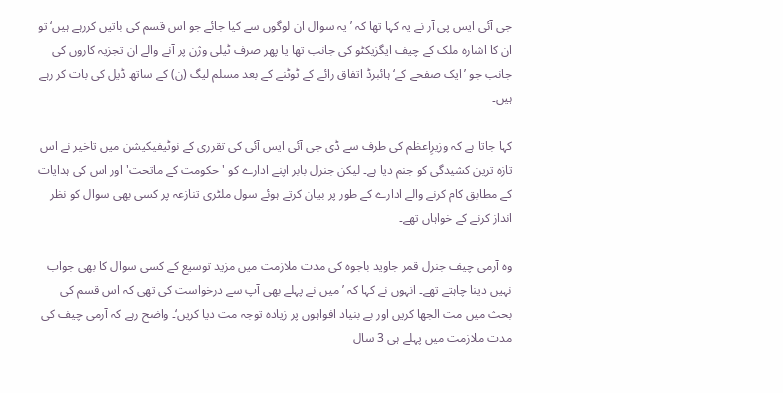جی آئی ایس پی آر نے یہ کہا تھا کہ ’یہ سوال ان لوگوں سے کیا جائے جو اس قسم کی باتیں کررہے ہیں‘ تو ان کا اشارہ ملک کے چیف ایگزیکٹو کی جانب تھا یا پھر صرف ٹیلی وژن پر آنے والے ان تجزیہ کاروں کی جانب جو ’ایک صفحے کے‘ ہائبرڈ اتفاق رائے کے ٹوٹنے کے بعد مسلم لیگ (ن) کے ساتھ ڈیل کی بات کر رہے ہیں۔

کہا جاتا ہے کہ وزیرِاعظم کی طرف سے ڈی جی آئی ایس آئی کی تقرری کے نوٹیفیکیشن میں تاخیر نے اس تازہ ترین کشیدگی کو جنم دیا ہے۔ لیکن جنرل بابر اپنے ادارے کو 'حکومت کے ماتحت' اور اس کی ہدایات کے مطابق کام کرنے والے ادارے کے طور پر بیان کرتے ہوئے سول ملٹری تنازعہ پر کسی بھی سوال کو نظر انداز کرنے کے خواہاں تھے۔

وہ آرمی چیف جنرل قمر جاوید باجوہ کی مدت ملازمت میں مزید توسیع کے کسی سوال کا بھی جواب نہیں دینا چاہتے تھے۔ انہوں نے کہا کہ ’میں نے پہلے بھی آپ سے درخواست کی تھی کہ اس قسم کی بحث میں مت الجھا کریں اور بے بنیاد افواہوں پر زیادہ توجہ مت دیا کریں‘۔ واضح رہے کہ آرمی چیف کی مدت ملازمت میں پہلے ہی 3 سال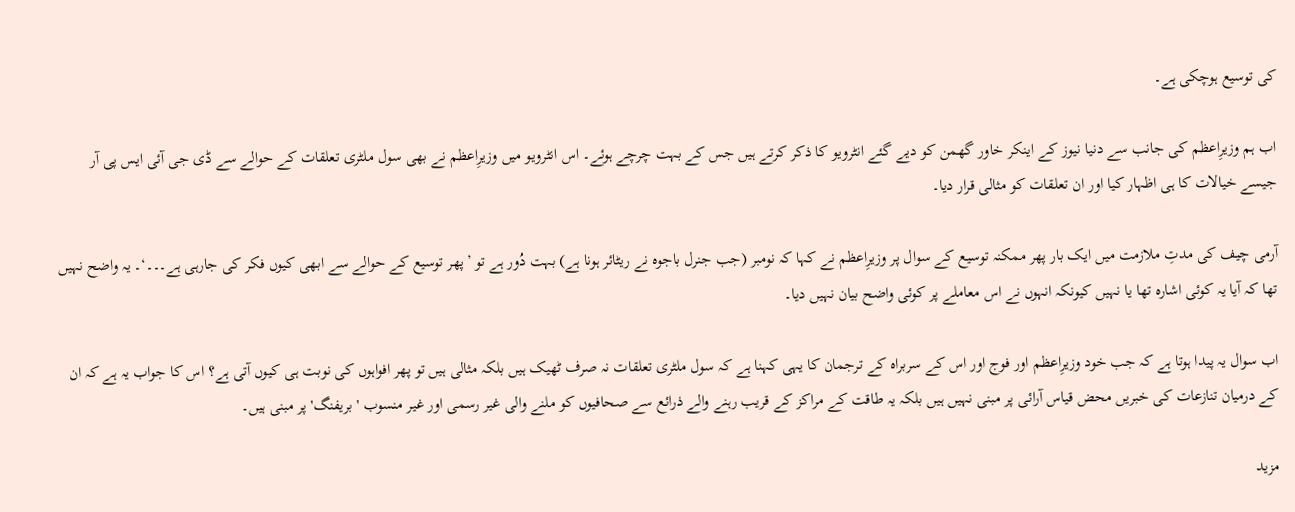کی توسیع ہوچکی ہے۔

اب ہم وزیرِاعظم کی جانب سے دنیا نیوز کے اینکر خاور گھمن کو دیے گئے انٹرویو کا ذکر کرتے ہیں جس کے بہت چرچے ہوئے۔ اس انٹرویو میں وزیرِاعظم نے بھی سول ملٹری تعلقات کے حوالے سے ڈی جی آئی ایس پی آر جیسے خیالات کا ہی اظہار کیا اور ان تعلقات کو مثالی قرار دیا۔

آرمی چیف کی مدتِ ملازمت میں ایک بار پھر ممکنہ توسیع کے سوال پر وزیرِاعظم نے کہا کہ نومبر (جب جنرل باجوہ نے ریٹائر ہونا ہے) بہت دُور ہے تو ’پھر توسیع کے حوالے سے ابھی کیوں فکر کی جارہی ہے۔۔۔‘۔ یہ واضح نہیں تھا کہ آیا یہ کوئی اشارہ تھا یا نہیں کیونکہ انہوں نے اس معاملے پر کوئی واضح بیان نہیں دیا۔

اب سوال یہ پیدا ہوتا ہے کہ جب خود وزیرِاعظم اور فوج اور اس کے سربراہ کے ترجمان کا یہی کہنا ہے کہ سول ملٹری تعلقات نہ صرف ٹھیک ہیں بلکہ مثالی ہیں تو پھر افواہوں کی نوبت ہی کیوں آتی ہے؟ اس کا جواب یہ ہے کہ ان کے درمیان تنازعات کی خبریں محض قیاس آرائی پر مبنی نہیں ہیں بلکہ یہ طاقت کے مراکز کے قریب رہنے والے ذرائع سے صحافیوں کو ملنے والی غیر رسمی اور غیر منسوب 'بریفنگ' پر مبنی ہیں۔

مزید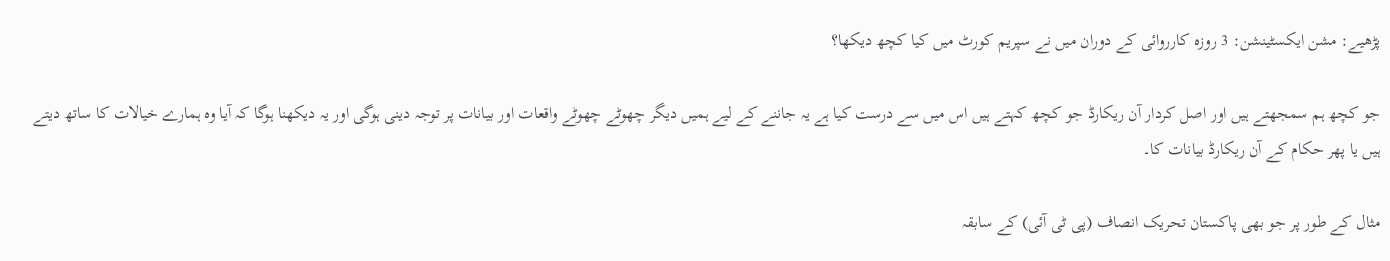پڑھیے: مشن ایکسٹینشن: 3 روزہ کارروائی کے دوران میں نے سپریم کورٹ میں کیا کچھ دیکھا؟

جو کچھ ہم سمجھتے ہیں اور اصل کردار آن ریکارڈ جو کچھ کہتے ہیں اس میں سے درست کیا ہے یہ جاننے کے لیے ہمیں دیگر چھوٹے چھوٹے واقعات اور بیانات پر توجہ دینی ہوگی اور یہ دیکھنا ہوگا کہ آیا وہ ہمارے خیالات کا ساتھ دیتے ہیں یا پھر حکام کے آن ریکارڈ بیانات کا۔

مثال کے طور پر جو بھی پاکستان تحریک انصاف (پی ٹی آئی) کے سابقہ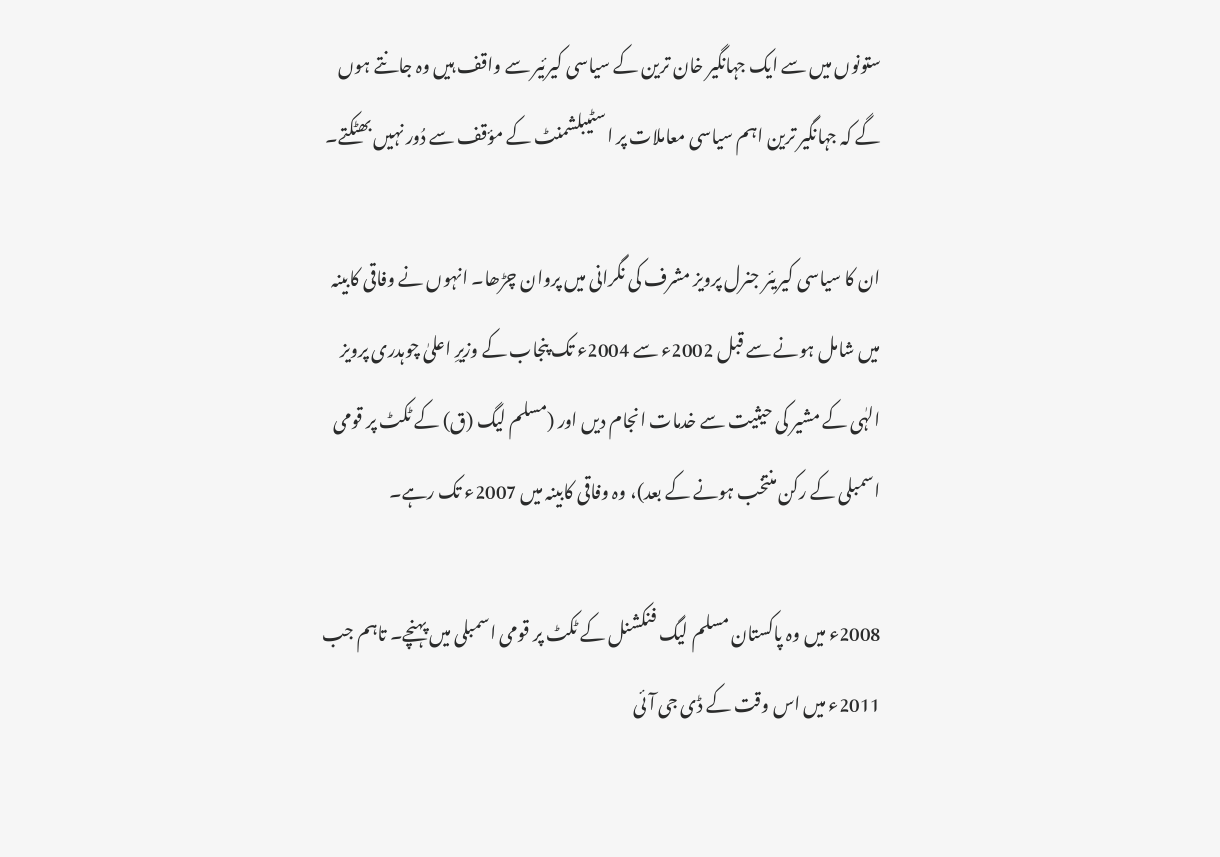ستونوں میں سے ایک جہانگیر خان ترین کے سیاسی کیرئیر سے واقف ہیں وہ جانتے ہوں گے کہ جہانگیر ترین اہم سیاسی معاملات پر اسٹیبلشمنٹ کے مؤقف سے دُور نہیں بھٹکتے۔

ان کا سیاسی کیریئر جنرل پرویز مشرف کی نگرانی میں پروان چڑھا۔ انہوں نے وفاقی کابینہ میں شامل ہونے سے قبل 2002ء سے 2004ء تک پنجاب کے وزیرِ اعلیٰ چوہدری پرویز الہٰی کے مشیر کی حیثیت سے خدمات انجام دیں اور (مسلم لیگ (ق) کے ٹکٹ پر قومی اسمبلی کے رکن منتخب ہونے کے بعد)، وہ وفاقی کابینہ میں 2007ء تک رہے۔

2008ء میں وہ پاکستان مسلم لیگ فنکشنل کے ٹکٹ پر قومی اسمبلی میں پہنچے۔ تاہم جب 2011ء میں اس وقت کے ڈی جی آئی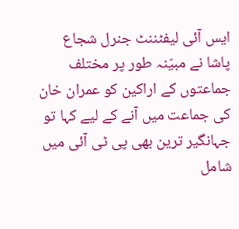ایس آئی لیفٹننٹ جنرل شجاع پاشا نے مبیّنہ طور پر مختلف جماعتوں کے اراکین کو عمران خان کی جماعت میں آنے کے لیے کہا تو جہانگیر ترین بھی پی ٹی آئی میں شامل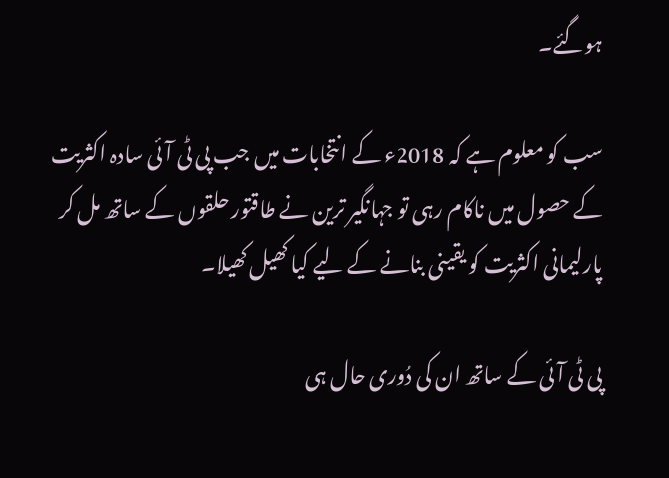ہوگئے۔

سب کو معلوم ہے کہ 2018ء کے انتخابات میں جب پی ٹی آئی سادہ اکثریت کے حصول میں ناکام رہی تو جہانگیر ترین نے طاقتور حلقوں کے ساتھ مل کر پارلیمانی اکثریت کو یقینی بنانے کے لیے کیا کھیل کھیلا۔

پی ٹی آئی کے ساتھ ان کی دُوری حال ہی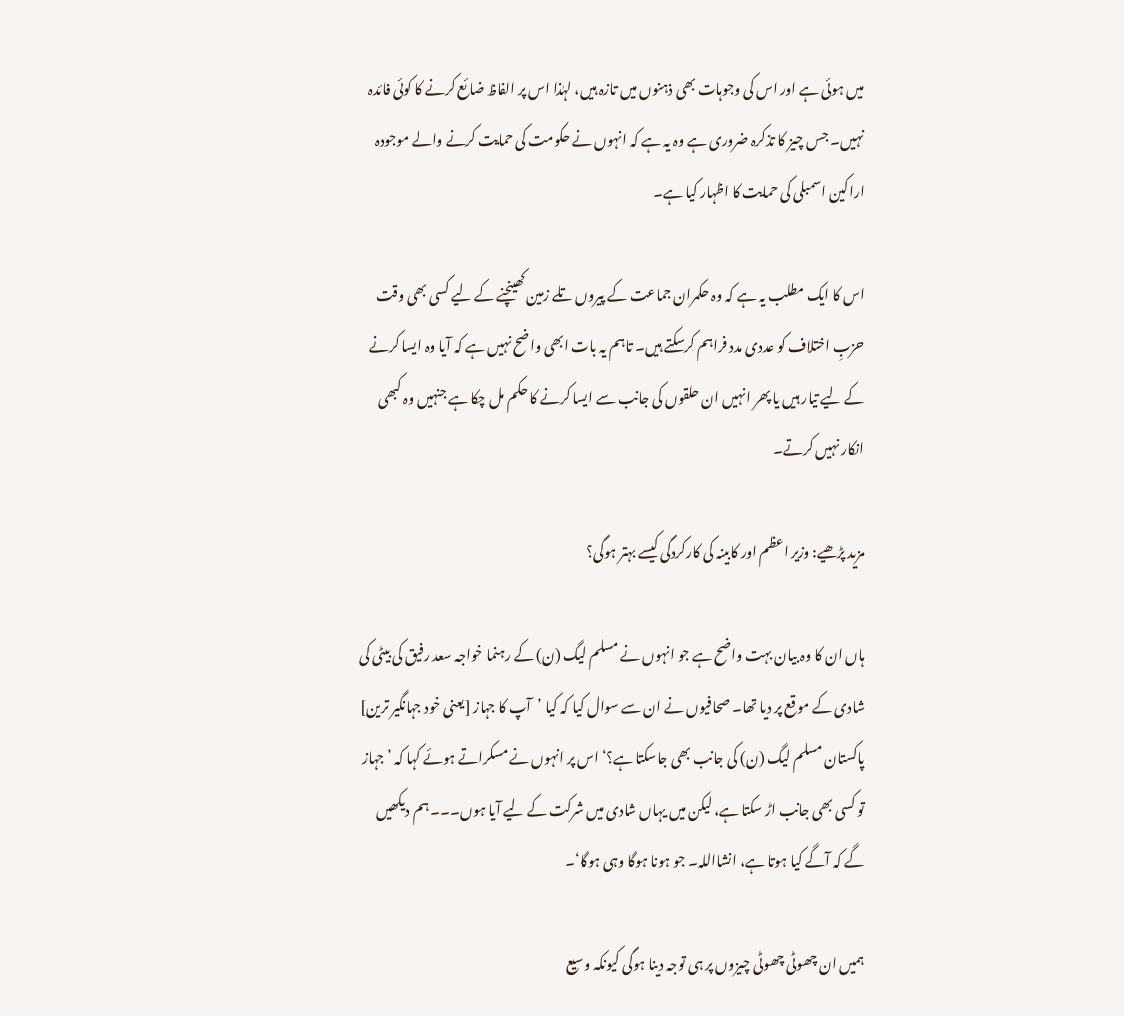میں ہوئی ہے اور اس کی وجوہات بھی ذہنوں میں تازہ ہیں، لہٰذا اس پر الفاظ ضائع کرنے کا کوئی فائدہ نہیں۔ جس چیز کا تذکرہ ضروری ہے وہ یہ ہے کہ انہوں نے حکومت کی حمایت کرنے والے موجودہ اراکین اسمبلی کی حمایت کا اظہار کیا ہے۔

اس کا ایک مطلب یہ ہے کہ وہ حکمران جماعت کے پیروں تلے زمین کھینچنے کے لیے کسی بھی وقت حزبِ اختلاف کو عددی مدد فراہم کرسکتے ہیں۔ تاہم یہ بات ابھی واضح نہیں ہے کہ آیا وہ ایسا کرنے کے لیے تیار ہیں یا پھر انہیں ان حلقوں کی جانب سے ایسا کرنے کا حکم مل چکا ہے جنہیں وہ کبھی انکار نہیں کرتے۔

مزید پڑھیے: وزیر اعظم اور کابینہ کی کارکردگی کیسے بہتر ہوگی؟

ہاں ان کا وہ بیان بہت واضح ہے جو انہوں نے مسلم لیگ (ن) کے رہنما خواجہ سعد رفیق کی بیٹی کی شادی کے موقع پر دیا تھا۔ صحافیوں نے ان سے سوال کیا کہ کیا ’آپ کا جہاز [یعنی خود جہانگیر ترین] پاکستان مسلم لیگ (ن) کی جانب بھی جاسکتا ہے؟‘ اس پر انہوں نے مسکراتے ہوئے کہا کہ ’جہاز تو کسی بھی جانب اڑ سکتا ہے، لیکن میں یہاں شادی میں شرکت کے لیے آیا ہوں۔۔۔ ہم دیکھیں گے کہ آگے کیا ہوتا ہے، انشااللہ۔ جو ہونا ہوگا وہی ہوگا‘۔

ہمیں ان چھوٹی چھوٹی چیزوں پر ہی توجہ دینا ہوگی کیونکہ وسیع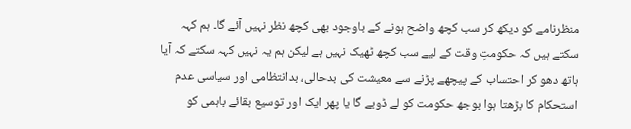منظرنامے کو دیکھ کر سب کچھ واضح ہونے کے باوجود بھی کچھ نظر نہیں آئے گا۔ ہم کہہ سکتے ہیں کہ حکومتِ وقت کے لیے سب کچھ ٹھیک نہیں ہے لیکن ہم یہ نہیں کہہ سکتے کہ آیا ہاتھ دھو کر احتساب کے پیچھے پڑنے سے معیشت کی بدحالی، بدانتظامی اور سیاسی عدم استحکام کا بڑھتا ہوا بوجھ حکومت کو لے ڈوبے گا یا پھر ایک اور توسیع بقائے باہمی کو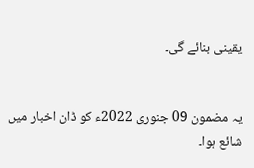یقینی بنائے گی۔


یہ مضمون 09 جنوری 2022ء کو ڈان اخبار میں شائع ہوا۔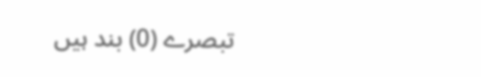تبصرے (0) بند ہیں